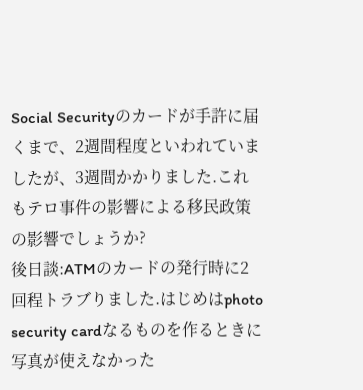Social Securityのカードが手許に届くまで、2週間程度といわれていましたが、3週間かかりました.これもテロ事件の影響による移民政策の影響でしょうか?
後日談:ATMのカードの発行時に2回程トラブりました.はじめはphoto security cardなるものを作るときに写真が使えなかった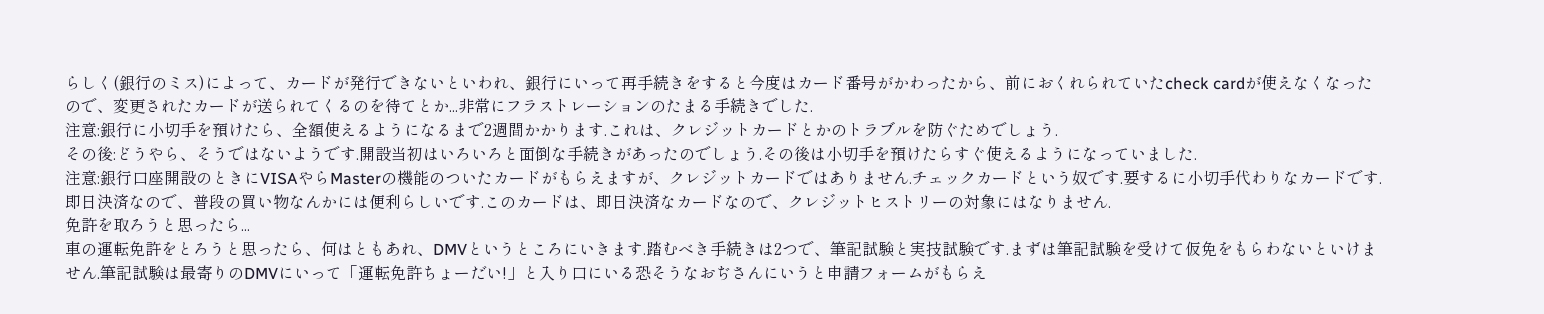らしく(銀行のミス)によって、カードが発行できないといわれ、銀行にいって再手続きをすると今度はカード番号がかわったから、前におくれられていたcheck cardが使えなくなったので、変更されたカードが送られてくるのを待てとか...非常にフラストレーションのたまる手続きでした.
注意:銀行に小切手を預けたら、全額使えるようになるまで2週間かかります.これは、クレジットカードとかのトラブルを防ぐためでしょう.
その後:どうやら、そうではないようです.開設当初はいろいろと面倒な手続きがあったのでしょう.その後は小切手を預けたらすぐ使えるようになっていました.
注意:銀行口座開設のときにVISAやらMasterの機能のついたカードがもらえますが、クレジットカードではありません.チェックカードという奴です.要するに小切手代わりなカードです.即日決済なので、普段の買い物なんかには便利らしいです.このカードは、即日決済なカードなので、クレジットヒストリーの対象にはなりません.
免許を取ろうと思ったら...
車の運転免許をとろうと思ったら、何はともあれ、DMVというところにいきます.踏むべき手続きは2つで、筆記試験と実技試験です.まずは筆記試験を受けて仮免をもらわないといけません.筆記試験は最寄りのDMVにいって「運転免許ちょーだい!」と入り口にいる恐そうなおぢさんにいうと申請フォームがもらえ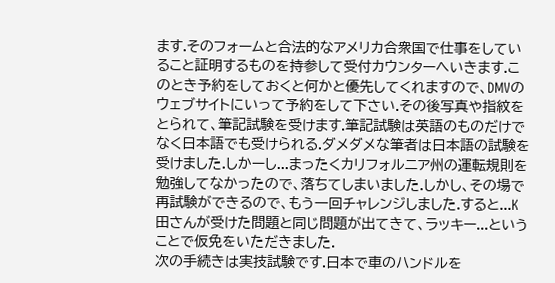ます.そのフォームと合法的なアメリカ合衆国で仕事をしていること証明するものを持参して受付カウンターへいきます.このとき予約をしておくと何かと優先してくれますので、DMVのウェブサイトにいって予約をして下さい.その後写真や指紋をとられて、筆記試験を受けます.筆記試験は英語のものだけでなく日本語でも受けられる.ダメダメな筆者は日本語の試験を受けました.しかーし...まったくカリフォルニア州の運転規則を勉強してなかったので、落ちてしまいました.しかし、その場で再試験ができるので、もう一回チャレンジしました.すると...K田さんが受けた問題と同じ問題が出てきて、ラッキー...ということで仮免をいただきました.
次の手続きは実技試験です.日本で車のハンドルを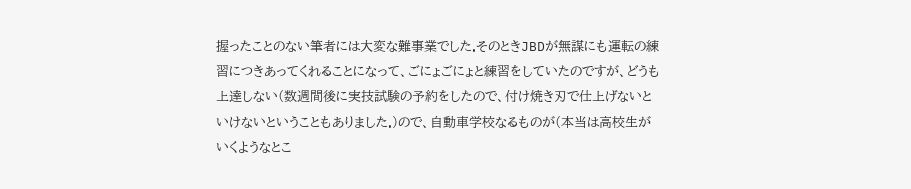握ったことのない筆者には大変な難事業でした.そのときJBDが無謀にも運転の練習につきあってくれることになって、ごにょごにょと練習をしていたのですが、どうも上達しない(数週間後に実技試験の予約をしたので、付け焼き刃で仕上げないといけないということもありました.)ので、自動車学校なるものが(本当は高校生がいくようなとこ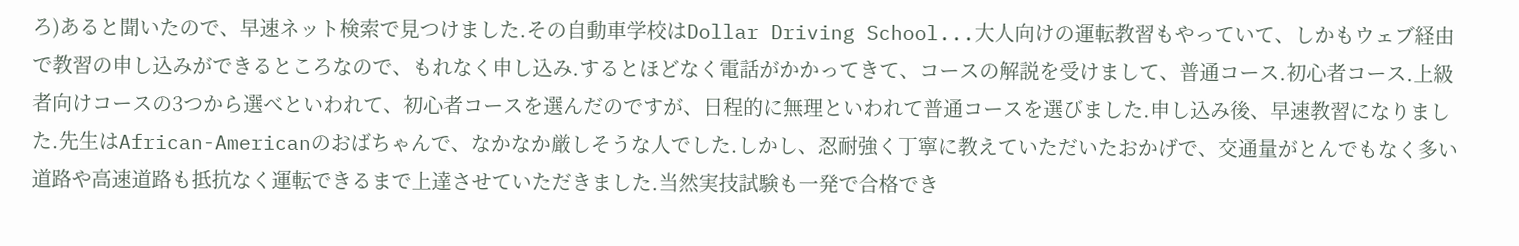ろ)あると聞いたので、早速ネット検索で見つけました.その自動車学校はDollar Driving School...大人向けの運転教習もやっていて、しかもウェブ経由で教習の申し込みができるところなので、もれなく申し込み.するとほどなく電話がかかってきて、コースの解説を受けまして、普通コース.初心者コース.上級者向けコースの3つから選べといわれて、初心者コースを選んだのですが、日程的に無理といわれて普通コースを選びました.申し込み後、早速教習になりました.先生はAfrican-Americanのおばちゃんで、なかなか厳しそうな人でした.しかし、忍耐強く丁寧に教えていただいたおかげで、交通量がとんでもなく多い道路や高速道路も抵抗なく運転できるまで上達させていただきました.当然実技試験も一発で合格でき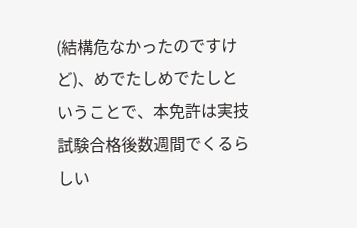(結構危なかったのですけど)、めでたしめでたしということで、本免許は実技試験合格後数週間でくるらしい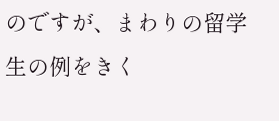のですが、まわりの留学生の例をきく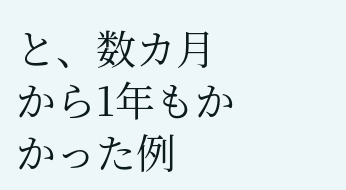と、数カ月から1年もかかった例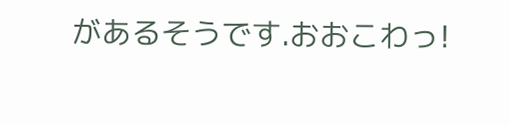があるそうです.おおこわっ!